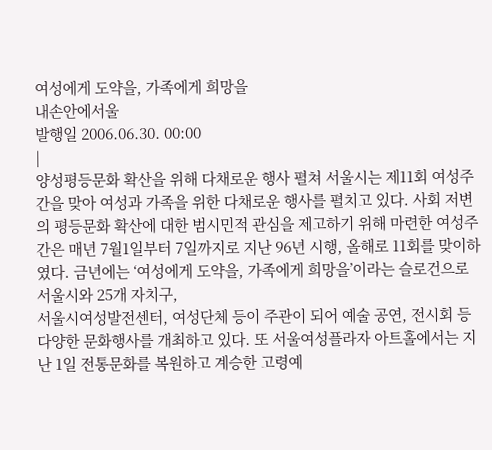여성에게 도약을, 가족에게 희망을
내손안에서울
발행일 2006.06.30. 00:00
|
양성평등문화 확산을 위해 다채로운 행사 펼쳐 서울시는 제11회 여성주간을 맞아 여성과 가족을 위한 다채로운 행사를 펼치고 있다. 사회 저변의 평등문화 확산에 대한 범시민적 관심을 제고하기 위해 마련한 여성주간은 매년 7월1일부터 7일까지로 지난 96년 시행, 올해로 11회를 맞이하였다. 금년에는 ‘여성에게 도약을, 가족에게 희망을’이라는 슬로건으로 서울시와 25개 자치구,
서울시여성발전센터, 여성단체 등이 주관이 되어 예술 공연, 전시회 등 다양한 문화행사를 개최하고 있다. 또 서울여성플라자 아트홀에서는 지난 1일 전통문화를 복원하고 계승한 고령예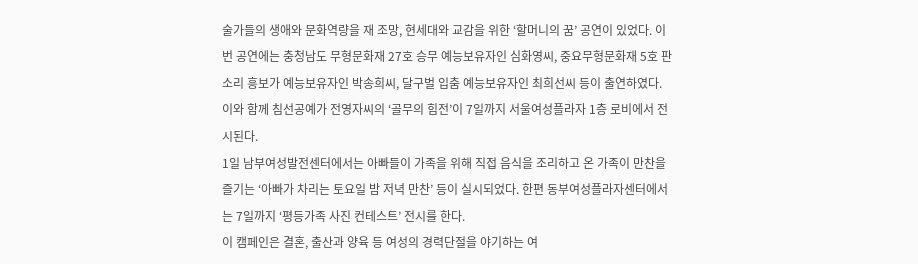술가들의 생애와 문화역량을 재 조망, 현세대와 교감을 위한 ‘할머니의 꿈’ 공연이 있었다. 이번 공연에는 충청남도 무형문화재 27호 승무 예능보유자인 심화영씨, 중요무형문화재 5호 판소리 흥보가 예능보유자인 박송희씨, 달구벌 입춤 예능보유자인 최희선씨 등이 출연하였다. 이와 함께 침선공예가 전영자씨의 ‘골무의 힘전’이 7일까지 서울여성플라자 1층 로비에서 전시된다.
1일 남부여성발전센터에서는 아빠들이 가족을 위해 직접 음식을 조리하고 온 가족이 만찬을 즐기는 ‘아빠가 차리는 토요일 밤 저녁 만찬’ 등이 실시되었다. 한편 동부여성플라자센터에서는 7일까지 ‘평등가족 사진 컨테스트’ 전시를 한다.
이 캠페인은 결혼, 출산과 양육 등 여성의 경력단절을 야기하는 여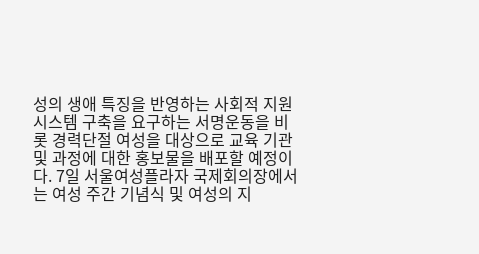성의 생애 특징을 반영하는 사회적 지원 시스템 구축을 요구하는 서명운동을 비롯 경력단절 여성을 대상으로 교육 기관 및 과정에 대한 홍보물을 배포할 예정이다. 7일 서울여성플라자 국제회의장에서는 여성 주간 기념식 및 여성의 지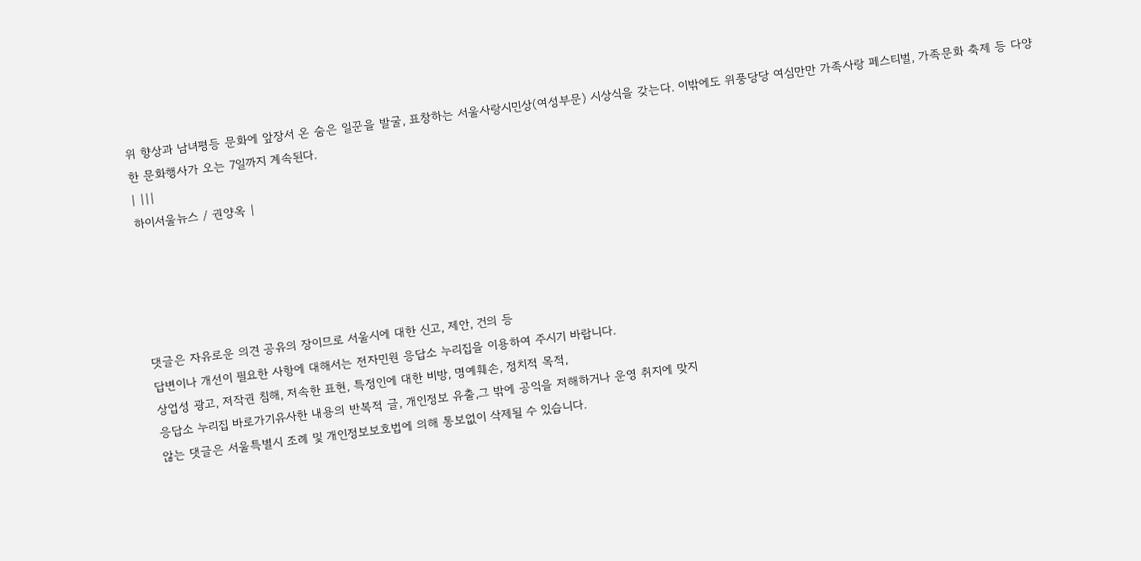위 향상과 남녀평등 문화에 앞장서 온 숨은 일꾼을 발굴, 표창하는 서울사랑시민상(여성부문) 시상식을 갖는다. 이밖에도 위풍당당 여심만만 가족사랑 페스티벌, 가족문화 축제 등 다양한 문화행사가 오는 7일까지 계속된다.
| |||
하이서울뉴스 / 권양옥 |





댓글은 자유로운 의견 공유의 장이므로 서울시에 대한 신고, 제안, 건의 등
답변이나 개선이 필요한 사항에 대해서는 전자민원 응답소 누리집을 이용하여 주시기 바랍니다.
상업성 광고, 저작권 침해, 저속한 표현, 특정인에 대한 비방, 명예훼손, 정치적 목적,
응답소 누리집 바로가기유사한 내용의 반복적 글, 개인정보 유출,그 밖에 공익을 저해하거나 운영 취지에 맞지
않는 댓글은 서울특별시 조례 및 개인정보보호법에 의해 통보없이 삭제될 수 있습니다.